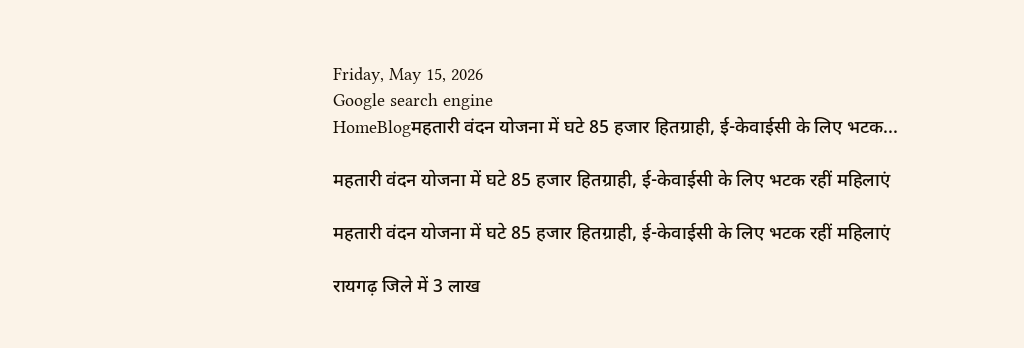Friday, May 15, 2026
Google search engine
HomeBlogमहतारी वंदन योजना में घटे 85 हजार हितग्राही, ई-केवाईसी के लिए भटक...

महतारी वंदन योजना में घटे 85 हजार हितग्राही, ई-केवाईसी के लिए भटक रहीं महिलाएं

महतारी वंदन योजना में घटे 85 हजार हितग्राही, ई-केवाईसी के लिए भटक रहीं महिलाएं

रायगढ़ जिले में 3 लाख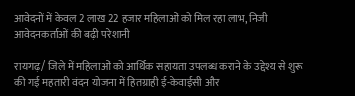आवेदनों में केवल 2 लाख 22 हजार महिलाओं को मिल रहा लाभ, निजी आवेदनकर्ताओं की बढ़ी परेशानी

रायगढ़/ जिले में महिलाओं को आर्थिक सहायता उपलब्ध कराने के उद्देश्य से शुरू की गई महतारी वंदन योजना में हितग्राही ई-केवाईसी और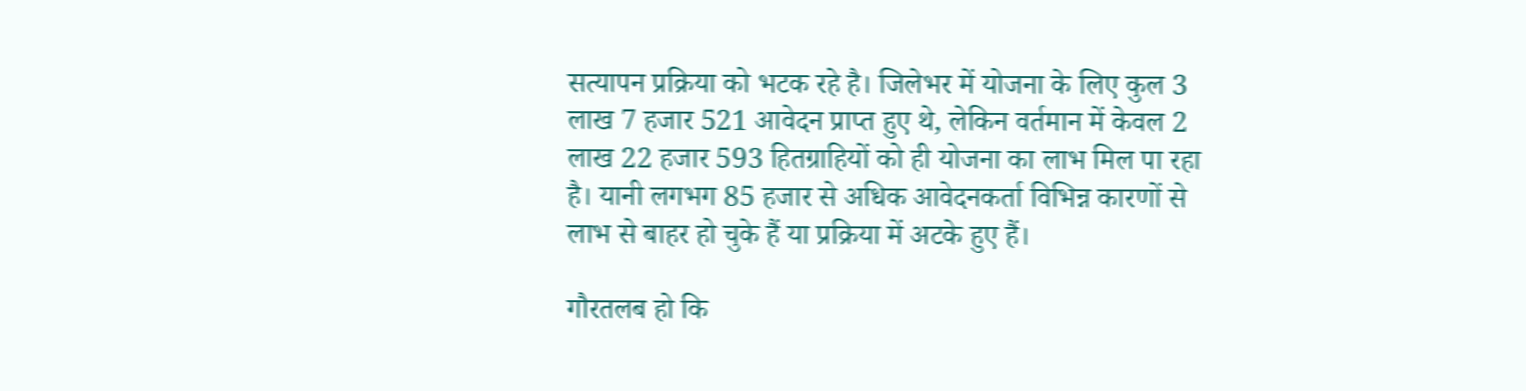सत्यापन प्रक्रिया को भटक रहे है। जिलेभर में योजना के लिए कुल 3 लाख 7 हजार 521 आवेदन प्राप्त हुए थे, लेकिन वर्तमान में केवल 2 लाख 22 हजार 593 हितग्राहियों को ही योजना का लाभ मिल पा रहा है। यानी लगभग 85 हजार से अधिक आवेदनकर्ता विभिन्न कारणों से लाभ से बाहर हो चुके हैं या प्रक्रिया में अटके हुए हैं।

गौरतलब हो कि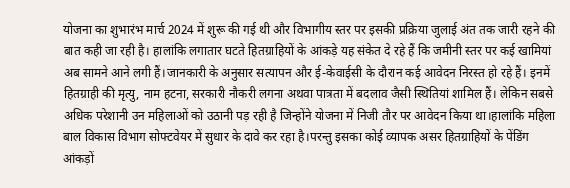योजना का शुभारंभ मार्च 2024 में शुरू की गई थी और विभागीय स्तर पर इसकी प्रक्रिया जुलाई अंत तक जारी रहने की बात कही जा रही है। हालांकि लगातार घटते हितग्राहियों के आंकड़े यह संकेत दे रहे हैं कि जमीनी स्तर पर कई खामियां अब सामने आने लगी हैं।जानकारी के अनुसार सत्यापन और ई-केवाईसी के दौरान कई आवेदन निरस्त हो रहे हैं। इनमें हितग्राही की मृत्यु, नाम हटना, सरकारी नौकरी लगना अथवा पात्रता में बदलाव जैसी स्थितियां शामिल हैं। लेकिन सबसे अधिक परेशानी उन महिलाओं को उठानी पड़ रही है जिन्होंने योजना में निजी तौर पर आवेदन किया था।हालांकि महिला बाल विकास विभाग सोफ्टवेयर में सुधार के दावे कर रहा है।परन्तु इसका कोई व्यापक असर हितग्राहियों के पेंडिंग आंकड़ों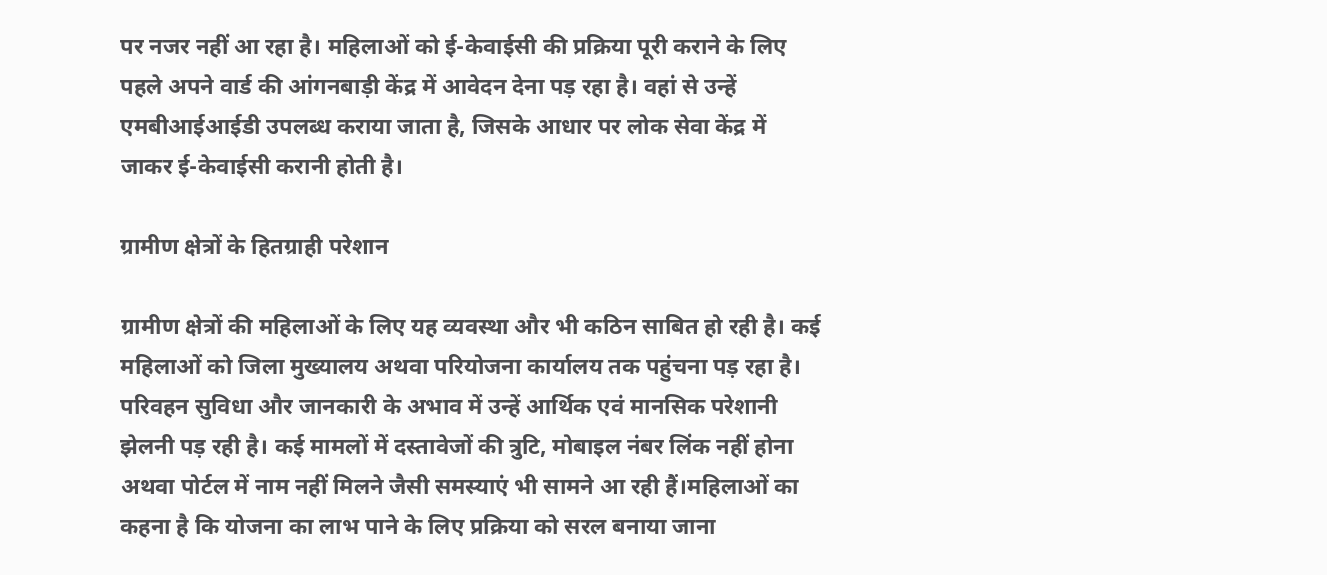पर नजर नहीं आ रहा है। महिलाओं को ई-केवाईसी की प्रक्रिया पूरी कराने के लिए पहले अपने वार्ड की आंगनबाड़ी केंद्र में आवेदन देना पड़ रहा है। वहां से उन्हें एमबीआईआईडी उपलब्ध कराया जाता है, जिसके आधार पर लोक सेवा केंद्र में जाकर ई-केवाईसी करानी होती है।

ग्रामीण क्षेत्रों के हितग्राही परेशान

ग्रामीण क्षेत्रों की महिलाओं के लिए यह व्यवस्था और भी कठिन साबित हो रही है। कई महिलाओं को जिला मुख्यालय अथवा परियोजना कार्यालय तक पहुंचना पड़ रहा है। परिवहन सुविधा और जानकारी के अभाव में उन्हें आर्थिक एवं मानसिक परेशानी झेलनी पड़ रही है। कई मामलों में दस्तावेजों की त्रुटि, मोबाइल नंबर लिंक नहीं होना अथवा पोर्टल में नाम नहीं मिलने जैसी समस्याएं भी सामने आ रही हैं।महिलाओं का कहना है कि योजना का लाभ पाने के लिए प्रक्रिया को सरल बनाया जाना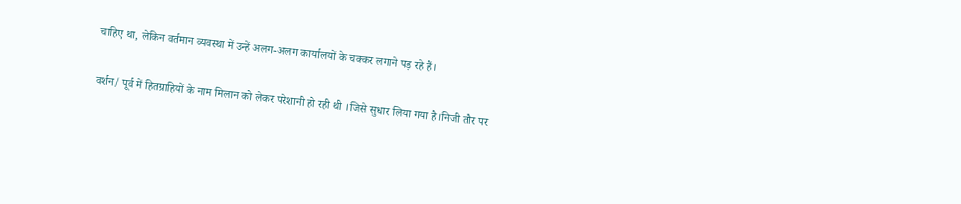चाहिए था, लेकिन वर्तमान व्यवस्था में उन्हें अलग-अलग कार्यालयों के चक्कर लगाने पड़ रहे हैं।

वर्शन/ पूर्व में हितग्राहियों के नाम मिलान को लेकर परेशानी हो रही थी ।जिसे सुधार लिया गया है।निजी तौर पर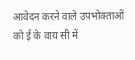आवेदन करने वाले उपभोक्ताओं को ई के वाय सी में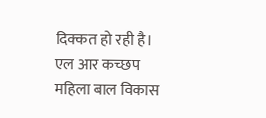दिक्कत हो रही है।
एल आर कच्छप
महिला बाल विकास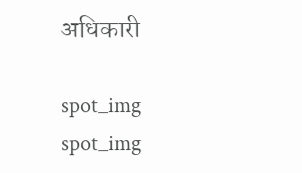अधिकारी

spot_img
spot_img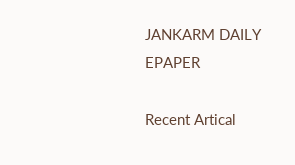JANKARM DAILY EPAPER

Recent Artical